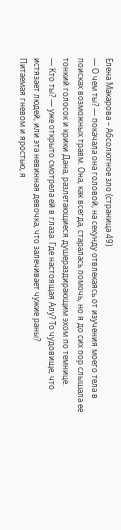Елена Макарова – Абсолютное зло (страница 49)
— О чем ты? — покачала она головой, на секунду отвлекаясь от изучения моего тела в поисках возможных травм. Она, как всегда, старалась помочь, но я до сих пор слышала ее тонкий голосок и крики Дана, разлетающиеся душераздирающим эхом по темнице.
— Кто ты? — уже открыто смотрела ей в глаза. Где настоящая Алу? То чудовище, что истязает людей, или эта невинная девочка, что залечивает чужие раны?
Питаемая гневом и яростью, я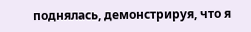поднялась, демонстрируя, что я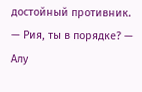достойный противник.
— Рия, ты в порядке? — Алу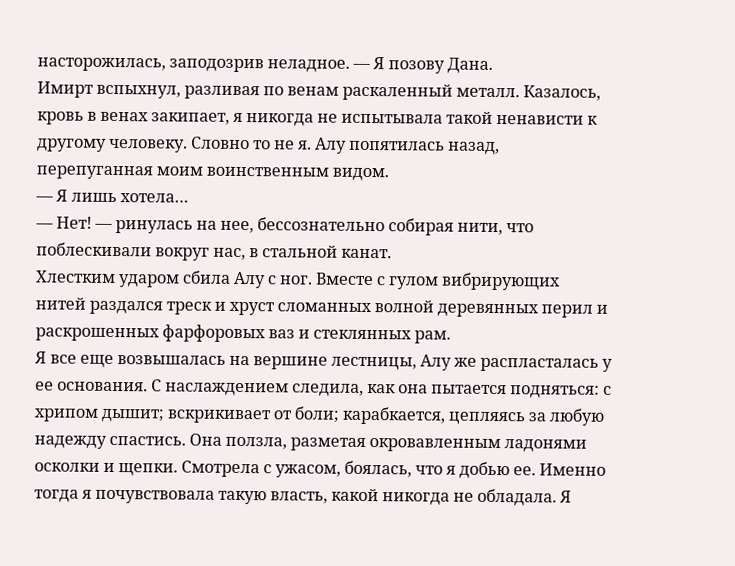насторожилась, заподозрив неладное. — Я позову Дана.
Имирт вспыхнул, разливая по венам раскаленный металл. Казалось, кровь в венах закипает, я никогда не испытывала такой ненависти к другому человеку. Словно то не я. Алу попятилась назад, перепуганная моим воинственным видом.
— Я лишь хотела…
— Нет! — ринулась на нее, бессознательно собирая нити, что поблескивали вокруг нас, в стальной канат.
Хлестким ударом сбила Алу с ног. Вместе с гулом вибрирующих нитей раздался треск и хруст сломанных волной деревянных перил и раскрошенных фарфоровых ваз и стеклянных рам.
Я все еще возвышалась на вершине лестницы, Алу же распласталась у ее основания. С наслаждением следила, как она пытается подняться: с хрипом дышит; вскрикивает от боли; карабкается, цепляясь за любую надежду спастись. Она ползла, разметая окровавленным ладонями осколки и щепки. Смотрела с ужасом, боялась, что я добью ее. Именно тогда я почувствовала такую власть, какой никогда не обладала. Я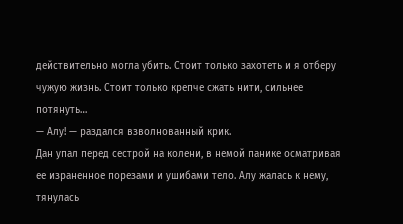действительно могла убить. Стоит только захотеть и я отберу чужую жизнь. Стоит только крепче сжать нити, сильнее потянуть…
— Алу! — раздался взволнованный крик.
Дан упал перед сестрой на колени, в немой панике осматривая ее израненное порезами и ушибами тело. Алу жалась к нему, тянулась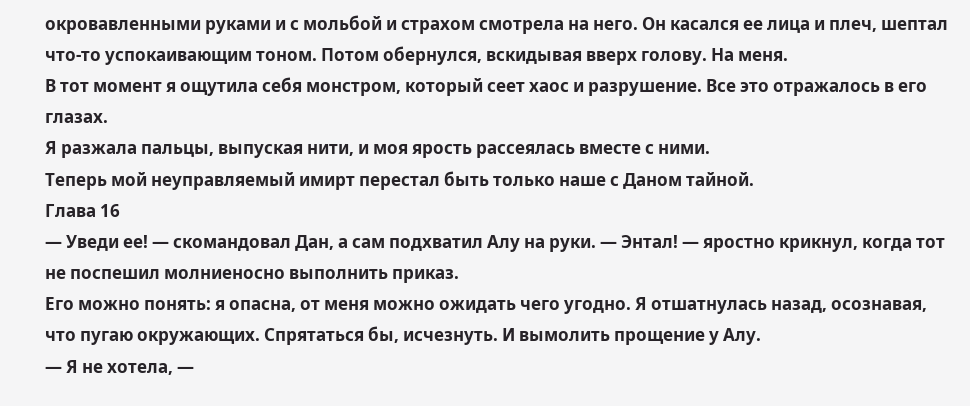окровавленными руками и с мольбой и страхом смотрела на него. Он касался ее лица и плеч, шептал что-то успокаивающим тоном. Потом обернулся, вскидывая вверх голову. На меня.
В тот момент я ощутила себя монстром, который сеет хаос и разрушение. Все это отражалось в его глазах.
Я разжала пальцы, выпуская нити, и моя ярость рассеялась вместе с ними.
Теперь мой неуправляемый имирт перестал быть только наше с Даном тайной.
Глава 16
— Уведи ее! — скомандовал Дан, а сам подхватил Алу на руки. — Энтал! — яростно крикнул, когда тот не поспешил молниеносно выполнить приказ.
Его можно понять: я опасна, от меня можно ожидать чего угодно. Я отшатнулась назад, осознавая, что пугаю окружающих. Спрятаться бы, исчезнуть. И вымолить прощение у Алу.
— Я не хотела, —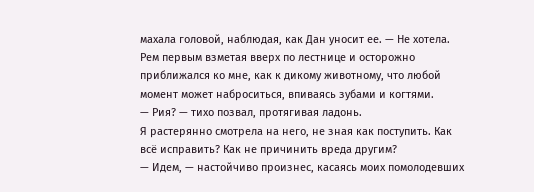махала головой, наблюдая, как Дан уносит ее. — Не хотела.
Рем первым взметая вверх по лестнице и осторожно приближался ко мне, как к дикому животному, что любой момент может наброситься, впиваясь зубами и когтями.
— Рия? — тихо позвал, протягивая ладонь.
Я растерянно смотрела на него, не зная как поступить. Как всё исправить? Как не причинить вреда другим?
— Идем, — настойчиво произнес, касаясь моих помолодевших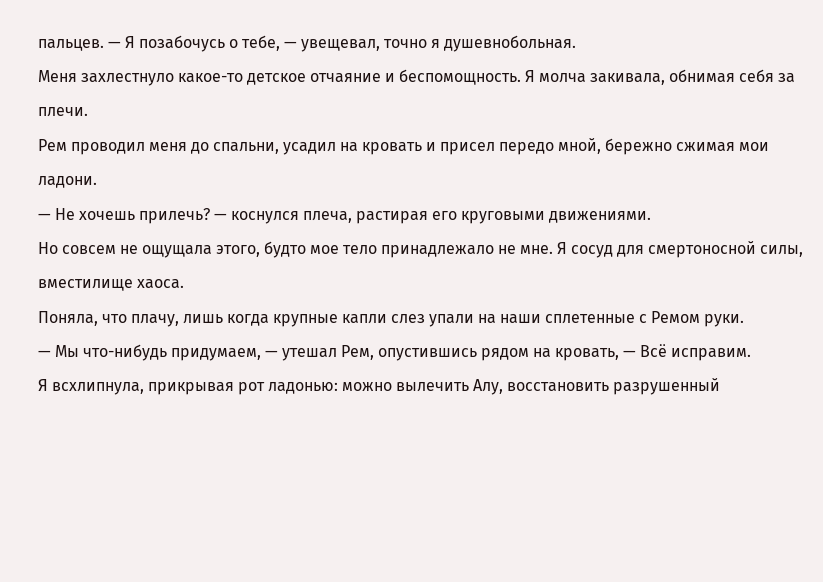пальцев. — Я позабочусь о тебе, — увещевал, точно я душевнобольная.
Меня захлестнуло какое-то детское отчаяние и беспомощность. Я молча закивала, обнимая себя за плечи.
Рем проводил меня до спальни, усадил на кровать и присел передо мной, бережно сжимая мои ладони.
— Не хочешь прилечь? — коснулся плеча, растирая его круговыми движениями.
Но совсем не ощущала этого, будто мое тело принадлежало не мне. Я сосуд для смертоносной силы, вместилище хаоса.
Поняла, что плачу, лишь когда крупные капли слез упали на наши сплетенные с Ремом руки.
— Мы что-нибудь придумаем, — утешал Рем, опустившись рядом на кровать, — Всё исправим.
Я всхлипнула, прикрывая рот ладонью: можно вылечить Алу, восстановить разрушенный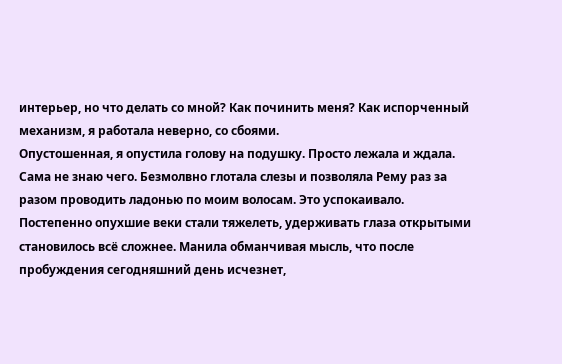интерьер, но что делать со мной? Как починить меня? Как испорченный механизм, я работала неверно, со сбоями.
Опустошенная, я опустила голову на подушку. Просто лежала и ждала. Сама не знаю чего. Безмолвно глотала слезы и позволяла Рему раз за разом проводить ладонью по моим волосам. Это успокаивало.
Постепенно опухшие веки стали тяжелеть, удерживать глаза открытыми становилось всё сложнее. Манила обманчивая мысль, что после пробуждения сегодняшний день исчезнет,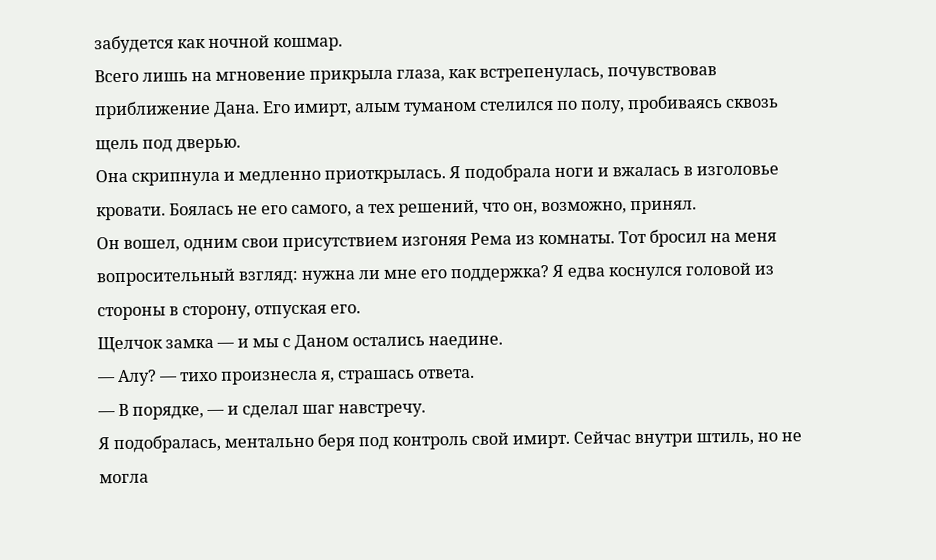забудется как ночной кошмар.
Всего лишь на мгновение прикрыла глаза, как встрепенулась, почувствовав приближение Дана. Его имирт, алым туманом стелился по полу, пробиваясь сквозь щель под дверью.
Она скрипнула и медленно приоткрылась. Я подобрала ноги и вжалась в изголовье кровати. Боялась не его самого, а тех решений, что он, возможно, принял.
Он вошел, одним свои присутствием изгоняя Рема из комнаты. Тот бросил на меня вопросительный взгляд: нужна ли мне его поддержка? Я едва коснулся головой из стороны в сторону, отпуская его.
Щелчок замка — и мы с Даном остались наедине.
— Алу? — тихо произнесла я, страшась ответа.
— В порядке, — и сделал шаг навстречу.
Я подобралась, ментально беря под контроль свой имирт. Сейчас внутри штиль, но не могла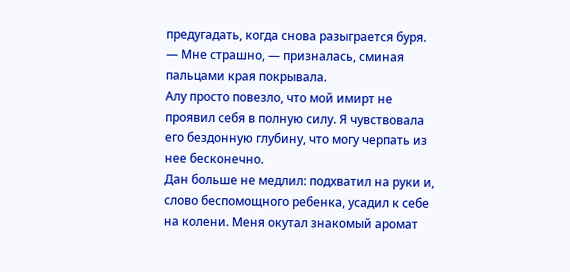предугадать, когда снова разыграется буря.
— Мне страшно, — призналась, сминая пальцами края покрывала.
Алу просто повезло, что мой имирт не проявил себя в полную силу. Я чувствовала его бездонную глубину, что могу черпать из нее бесконечно.
Дан больше не медлил: подхватил на руки и, слово беспомощного ребенка, усадил к себе на колени. Меня окутал знакомый аромат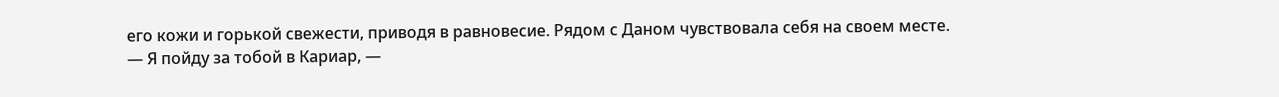его кожи и горькой свежести, приводя в равновесие. Рядом с Даном чувствовала себя на своем месте.
— Я пойду за тобой в Кариар, —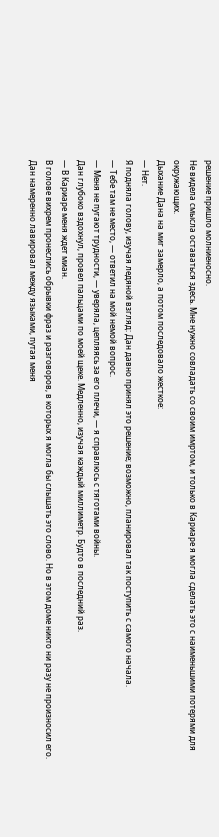решение пришло молниеносно.
Не видела смысла оставаться здесь. Мне нужно совладать со своим имртом, и только в Кариаре я могла сделать это с наименьшими потерями для окружающих.
Дыхание Дана на миг замерло, а потом последовало жесткое:
— Нет.
Я подняла голову, изучая ледяной взгляд: Дан давно принял это решение; возможно, планировал так поступить с самого начала.
— Тебе там не место, — ответил на мой немой вопрос.
— Меня не пугают трудности, — уверяла, цепляясь за его плечи, — я справлюсь с тяготами войны.
Дан глубоко вздохнул, провел пальцами по моей щеке. Медленно, изучая каждый миллиметр. Будто в последний раз.
— В Кариаре меня ждет миан.
В голове вихрем пронеслись обрывки фраз и разговоров, в которых я могла бы слышать это слово. Но в этом доме никто ни разу не произносил его.
Дан намеренно лавировал между языками, путая меня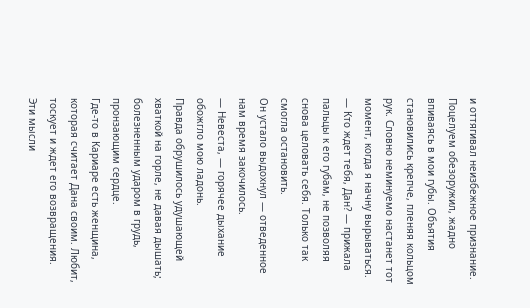и оттягивал неизбежное признание. Поцелуем обезоружил, жадно впиваясь в мои губы. Объятия становились крепче, пленяя кольцом рук. Словно неминуемо настанет тот момент, когда я начну вырываться.
— Кто ждет тебя, Дан? — прижала пальцы к его губам, не позволяя снова целовать себя. Только так смогла остановить.
Он устало выдохнул — отведенное нам время закочилось.
— Невеста, — горячее дыхание обожгло мою ладонь.
Правда обрушилось удушающей хваткой на горле, не давая дышать; болезненным ударом в грудь, пронзающим сердце.
Где-то в Кариаре есть женщина, которая считает Дана своим. Любит, тоскует и ждет его возвращения.
Эти мысли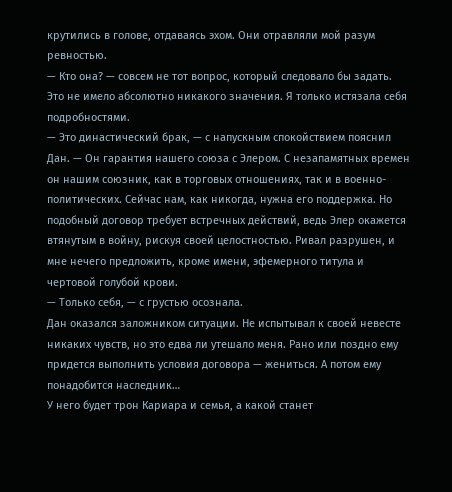крутились в голове, отдаваясь эхом. Они отравляли мой разум ревностью.
— Кто она? — совсем не тот вопрос, который следовало бы задать. Это не имело абсолютно никакого значения. Я только истязала себя подробностями.
— Это династический брак, — с напускным спокойствием пояснил Дан. — Он гарантия нашего союза с Элером. С незапамятных времен он нашим союзник, как в торговых отношениях, так и в военно-политических. Сейчас нам, как никогда, нужна его поддержка. Но подобный договор требует встречных действий, ведь Элер окажется втянутым в войну, рискуя своей целостностью. Ривал разрушен, и мне нечего предложить, кроме имени, эфемерного титула и чертовой голубой крови.
— Только себя, — с грустью осознала.
Дан оказался заложником ситуации. Не испытывал к своей невесте никаких чувств, но это едва ли утешало меня. Рано или поздно ему придется выполнить условия договора — жениться. А потом ему понадобится наследник…
У него будет трон Кариара и семья, а какой станет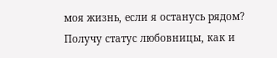моя жизнь, если я останусь рядом? Получу статус любовницы, как и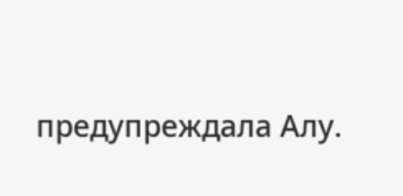предупреждала Алу.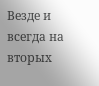Везде и всегда на вторых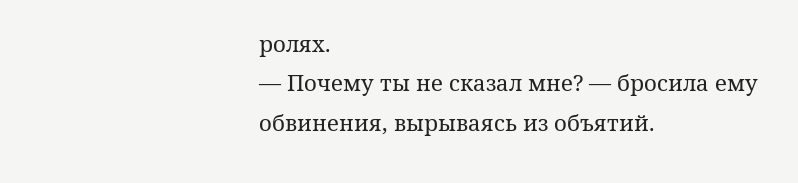ролях.
— Почему ты не сказал мне? — бросила ему обвинения, вырываясь из объятий.